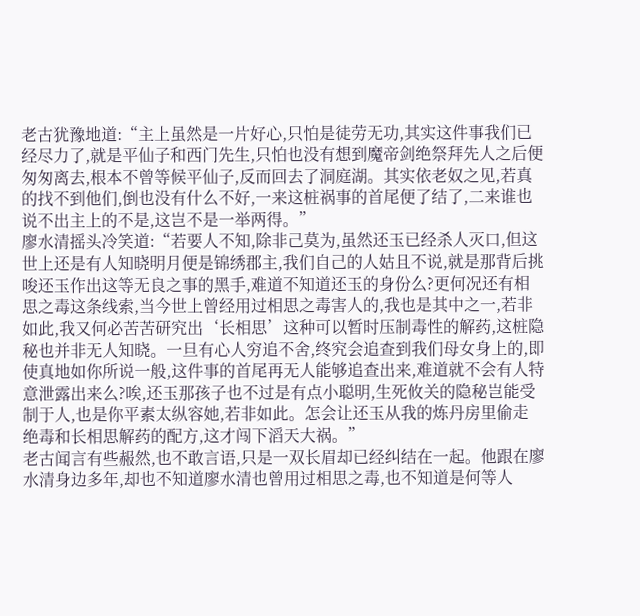老古犹豫地道:“主上虽然是一片好心,只怕是徒劳无功,其实这件事我们已经尽力了,就是平仙子和西门先生,只怕也没有想到魔帝剑绝祭拜先人之后便匆匆离去,根本不曾等候平仙子,反而回去了洞庭湖。其实依老奴之见,若真的找不到他们,倒也没有什么不好,一来这桩祸事的首尾便了结了,二来谁也说不出主上的不是,这岂不是一举两得。”
廖水清摇头冷笑道:“若要人不知,除非己莫为,虽然还玉已经杀人灭口,但这世上还是有人知晓明月便是锦绣郡主,我们自己的人姑且不说,就是那背后挑唆还玉作出这等无良之事的黑手,难道不知道还玉的身份么?更何况还有相思之毒这条线索,当今世上曾经用过相思之毒害人的,我也是其中之一,若非如此,我又何必苦苦研究出‘长相思’这种可以暂时压制毒性的解药,这桩隐秘也并非无人知晓。一旦有心人穷追不舍,终究会追查到我们母女身上的,即使真地如你所说一般,这件事的首尾再无人能够追查出来,难道就不会有人特意泄露出来么?唉,还玉那孩子也不过是有点小聪明,生死攸关的隐秘岂能受制于人,也是你平素太纵容她,若非如此。怎会让还玉从我的炼丹房里偷走
绝毒和长相思解药的配方,这才闯下滔天大祸。”
老古闻言有些赧然,也不敢言语,只是一双长眉却已经纠结在一起。他跟在廖水清身边多年,却也不知道廖水清也曾用过相思之毒,也不知道是何等人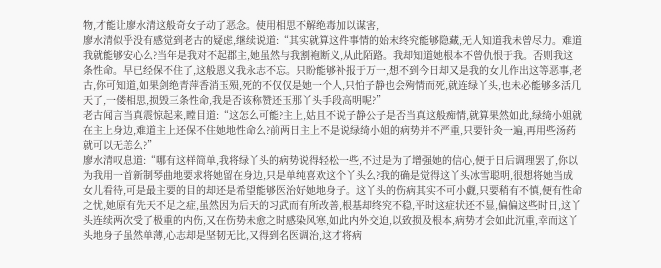物,才能让廖水清这般奇女子动了恶念。使用相思不解绝毒加以谋害,
廖水清似乎没有感觉到老古的疑虑,继续说道:“其实就算这件事情的始末终究能够隐藏,无人知道我未曾尽力。难道我就能够安心么?当年是我对不起郡主,她虽然与我割袍断义,从此陌路。我却知道她根本不曾仇恨于我。否则我这条性命。早已经保不住了,这般恩义我永志不忘。只盼能够补报于万一,想不到今日却又是我的女儿作出这等恶事,老古,你可知道,如果剑绝青萍香消玉殒,死的不仅仅是她一个人,只怕子静也会殉情而死,就连绿丫头,也未必能够多活几天了,一偻相思,损毁三条性命,我是否该称赞还玉那丫头手段高明呢?”
老古闻言当真震惊起来,瞠目道:“这怎么可能?主上,姑且不说子静公子是否当真这般痴情,就算果然如此,绿绮小姐就在主上身边,难道主上还保不住她地性命么?前两日主上不是说绿绮小姐的病势并不严重,只要针灸一遍,再用些汤药就可以无恙么?”
廖水清叹息道:“哪有这样简单,我将绿丫头的病势说得轻松一些,不过是为了增强她的信心,便于日后调理罢了,你以为我用一首新制琴曲地要求将她留在身边,只是单纯喜欢这个丫头么?我的确是觉得这丫头冰雪聪明,很想将她当成女儿看待,可是最主要的目的却还是希望能够医治好她地身子。这丫头的伤病其实不可小觑,只要稍有不慎,便有性命之忧,她原有先天不足之症,虽然因为后天的习武而有所改善,根基却终究不稳,平时这症状还不显,偏偏这些时日,这丫头连续两次受了极重的内伤,又在伤势未愈之时感染风寒,如此内外交迫,以致损及根本,病势才会如此沉重,幸而这丫头地身子虽然单薄,心志却是坚韧无比,又得到名医调治,这才将病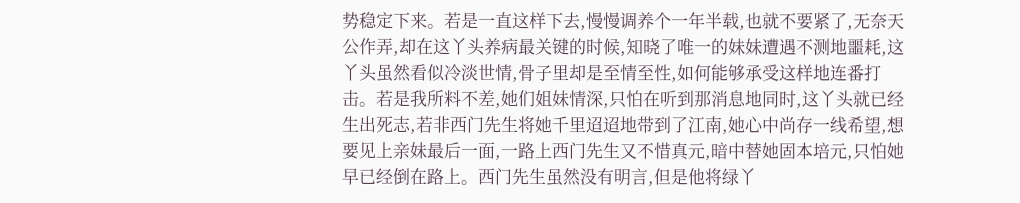势稳定下来。若是一直这样下去,慢慢调养个一年半载,也就不要紧了,无奈天公作弄,却在这丫头养病最关键的时候,知晓了唯一的妹妹遭遇不测地噩耗,这丫头虽然看似冷淡世情,骨子里却是至情至性,如何能够承受这样地连番打击。若是我所料不差,她们姐妹情深,只怕在听到那消息地同时,这丫头就已经生出死志,若非西门先生将她千里迢迢地带到了江南,她心中尚存一线希望,想要见上亲妹最后一面,一路上西门先生又不惜真元,暗中替她固本培元,只怕她早已经倒在路上。西门先生虽然没有明言,但是他将绿丫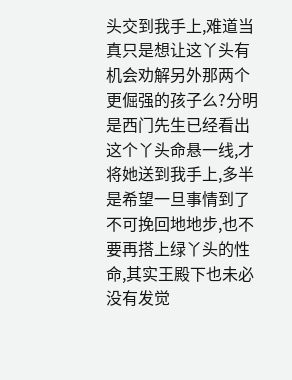头交到我手上,难道当真只是想让这丫头有机会劝解另外那两个更倔强的孩子么?分明是西门先生已经看出这个丫头命悬一线,才将她送到我手上,多半是希望一旦事情到了不可挽回地地步,也不要再搭上绿丫头的性命,其实王殿下也未必没有发觉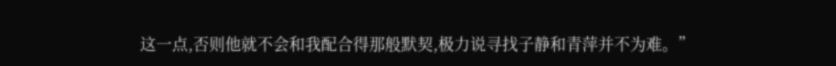这一点,否则他就不会和我配合得那般默契,极力说寻找子静和青萍并不为难。”